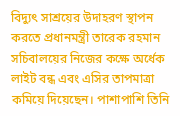বিদ্যুৎ সাশ্রয়ের উদাহরণ স্থাপন করতে প্রধানমন্ত্রী তারেক রহমান সচিবালয়ের নিজের কক্ষে অর্ধেক লাইট বন্ধ এবং এসির তাপমাত্রা কমিয়ে দিয়েছেন। পাশাপাশি তিনি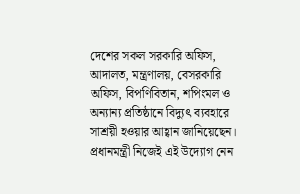দেশের সকল সরকারি অফিস, আদালত, মন্ত্রণালয়, বেসরকারি অফিস, বিপণিবিতান, শপিংমল ও অন্যান্য প্রতিষ্ঠানে বিদ্যুৎ ব্যবহারে সাশ্রয়ী হওয়ার আহ্বান জানিয়েছেন।
প্রধানমন্ত্রী নিজেই এই উদ্যোগ নেন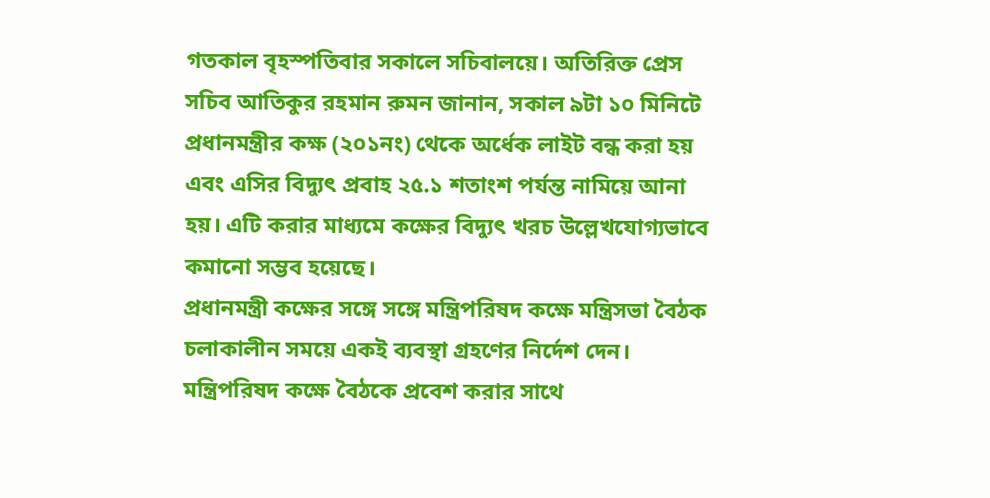গতকাল বৃহস্পতিবার সকালে সচিবালয়ে। অতিরিক্ত প্রেস সচিব আতিকুর রহমান রুমন জানান, সকাল ৯টা ১০ মিনিটে প্রধানমন্ত্রীর কক্ষ (২০১নং) থেকে অর্ধেক লাইট বন্ধ করা হয় এবং এসির বিদ্যুৎ প্রবাহ ২৫.১ শতাংশ পর্যন্ত নামিয়ে আনা হয়। এটি করার মাধ্যমে কক্ষের বিদ্যুৎ খরচ উল্লেখযোগ্যভাবে কমানো সম্ভব হয়েছে।
প্রধানমন্ত্রী কক্ষের সঙ্গে সঙ্গে মন্ত্রিপরিষদ কক্ষে মন্ত্রিসভা বৈঠক চলাকালীন সময়ে একই ব্যবস্থা গ্রহণের নির্দেশ দেন। মন্ত্রিপরিষদ কক্ষে বৈঠকে প্রবেশ করার সাথে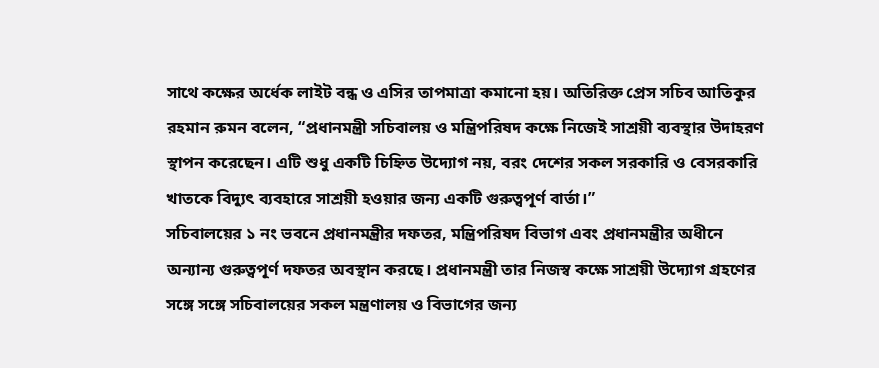সাথে কক্ষের অর্ধেক লাইট বন্ধ ও এসির তাপমাত্রা কমানো হয়। অতিরিক্ত প্রেস সচিব আতিকুর রহমান রুমন বলেন, “প্রধানমন্ত্রী সচিবালয় ও মন্ত্রিপরিষদ কক্ষে নিজেই সাশ্রয়ী ব্যবস্থার উদাহরণ স্থাপন করেছেন। এটি শুধু একটি চিহ্নিত উদ্যোগ নয়, বরং দেশের সকল সরকারি ও বেসরকারি খাতকে বিদ্যুৎ ব্যবহারে সাশ্রয়ী হওয়ার জন্য একটি গুরুত্বপূর্ণ বার্তা।”
সচিবালয়ের ১ নং ভবনে প্রধানমন্ত্রীর দফতর, মন্ত্রিপরিষদ বিভাগ এবং প্রধানমন্ত্রীর অধীনে অন্যান্য গুরুত্বপূর্ণ দফতর অবস্থান করছে। প্রধানমন্ত্রী তার নিজস্ব কক্ষে সাশ্রয়ী উদ্যোগ গ্রহণের সঙ্গে সঙ্গে সচিবালয়ের সকল মন্ত্রণালয় ও বিভাগের জন্য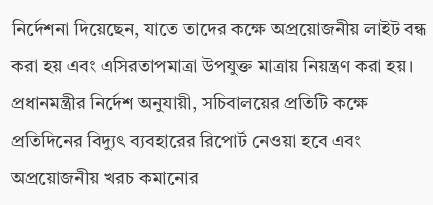নির্দেশনা দিয়েছেন, যাতে তাদের কক্ষে অপ্রয়োজনীয় লাইট বন্ধ করা হয় এবং এসিরতাপমাত্রা উপযুক্ত মাত্রায় নিয়ন্ত্রণ করা হয়। প্রধানমন্ত্রীর নির্দেশ অনুযায়ী, সচিবালয়ের প্রতিটি কক্ষে প্রতিদিনের বিদ্যুৎ ব্যবহারের রিপোর্ট নেওয়া হবে এবং অপ্রয়োজনীয় খরচ কমানোর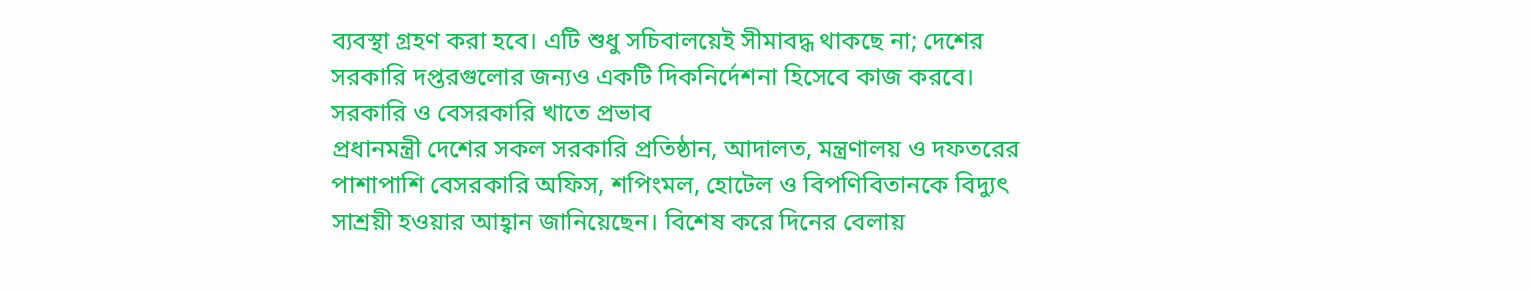ব্যবস্থা গ্রহণ করা হবে। এটি শুধু সচিবালয়েই সীমাবদ্ধ থাকছে না; দেশের সরকারি দপ্তরগুলোর জন্যও একটি দিকনির্দেশনা হিসেবে কাজ করবে।
সরকারি ও বেসরকারি খাতে প্রভাব
প্রধানমন্ত্রী দেশের সকল সরকারি প্রতিষ্ঠান, আদালত, মন্ত্রণালয় ও দফতরের পাশাপাশি বেসরকারি অফিস, শপিংমল, হোটেল ও বিপণিবিতানকে বিদ্যুৎ সাশ্রয়ী হওয়ার আহ্বান জানিয়েছেন। বিশেষ করে দিনের বেলায়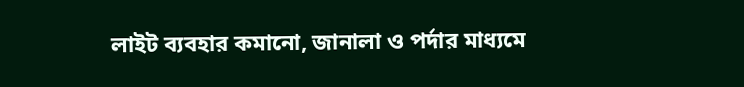লাইট ব্যবহার কমানো, জানালা ও পর্দার মাধ্যমে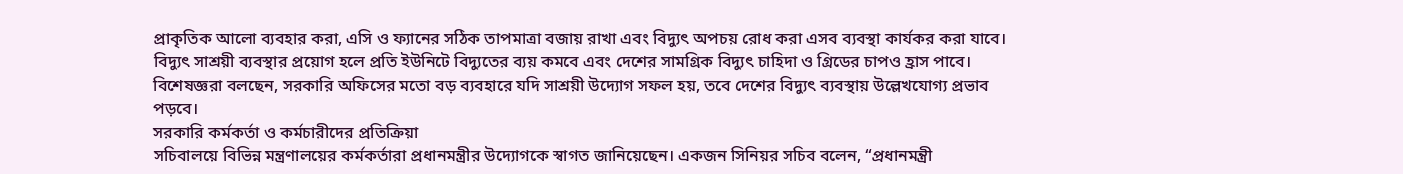প্রাকৃতিক আলো ব্যবহার করা, এসি ও ফ্যানের সঠিক তাপমাত্রা বজায় রাখা এবং বিদ্যুৎ অপচয় রোধ করা এসব ব্যবস্থা কার্যকর করা যাবে।
বিদ্যুৎ সাশ্রয়ী ব্যবস্থার প্রয়োগ হলে প্রতি ইউনিটে বিদ্যুতের ব্যয় কমবে এবং দেশের সামগ্রিক বিদ্যুৎ চাহিদা ও গ্রিডের চাপও হ্রাস পাবে। বিশেষজ্ঞরা বলছেন, সরকারি অফিসের মতো বড় ব্যবহারে যদি সাশ্রয়ী উদ্যোগ সফল হয়, তবে দেশের বিদ্যুৎ ব্যবস্থায় উল্লেখযোগ্য প্রভাব পড়বে।
সরকারি কর্মকর্তা ও কর্মচারীদের প্রতিক্রিয়া
সচিবালয়ে বিভিন্ন মন্ত্রণালয়ের কর্মকর্তারা প্রধানমন্ত্রীর উদ্যোগকে স্বাগত জানিয়েছেন। একজন সিনিয়র সচিব বলেন, “প্রধানমন্ত্রী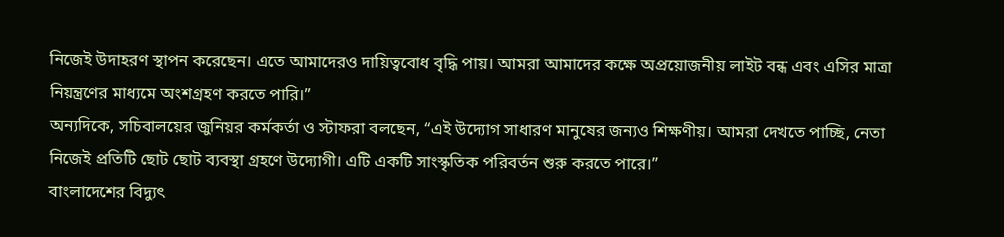নিজেই উদাহরণ স্থাপন করেছেন। এতে আমাদেরও দায়িত্ববোধ বৃদ্ধি পায়। আমরা আমাদের কক্ষে অপ্রয়োজনীয় লাইট বন্ধ এবং এসির মাত্রা নিয়ন্ত্রণের মাধ্যমে অংশগ্রহণ করতে পারি।”
অন্যদিকে, সচিবালয়ের জুনিয়র কর্মকর্তা ও স্টাফরা বলছেন, “এই উদ্যোগ সাধারণ মানুষের জন্যও শিক্ষণীয়। আমরা দেখতে পাচ্ছি, নেতা নিজেই প্রতিটি ছোট ছোট ব্যবস্থা গ্রহণে উদ্যোগী। এটি একটি সাংস্কৃতিক পরিবর্তন শুরু করতে পারে।”
বাংলাদেশের বিদ্যুৎ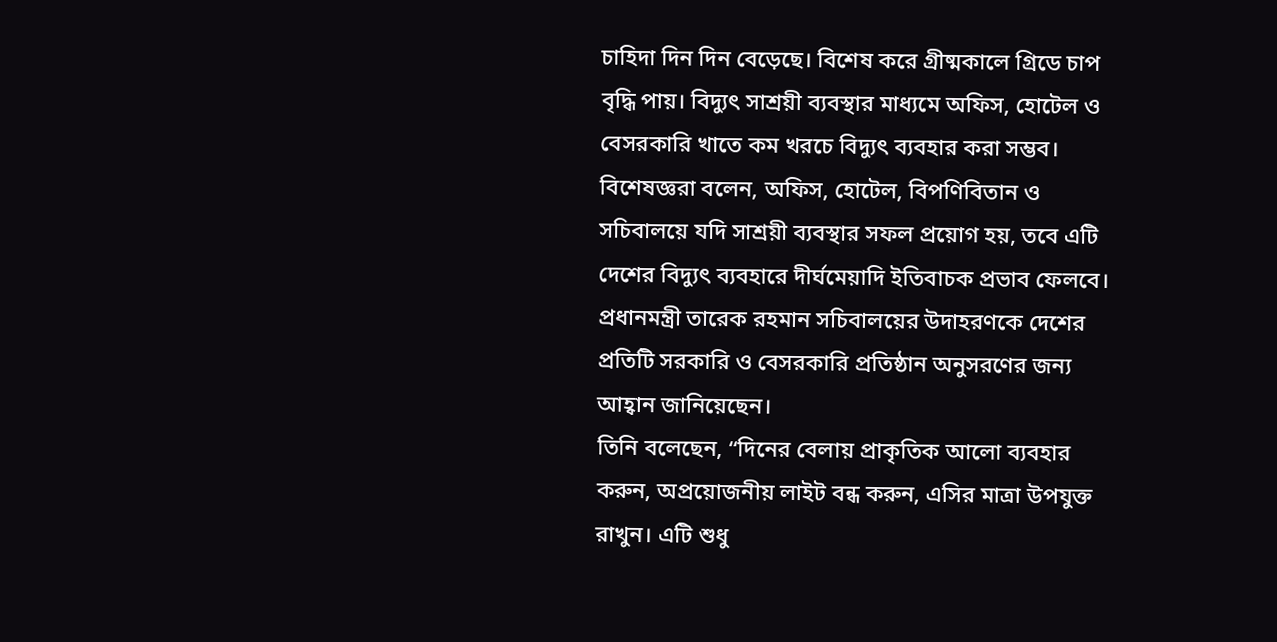চাহিদা দিন দিন বেড়েছে। বিশেষ করে গ্রীষ্মকালে গ্রিডে চাপ বৃদ্ধি পায়। বিদ্যুৎ সাশ্রয়ী ব্যবস্থার মাধ্যমে অফিস, হোটেল ও বেসরকারি খাতে কম খরচে বিদ্যুৎ ব্যবহার করা সম্ভব।
বিশেষজ্ঞরা বলেন, অফিস, হোটেল, বিপণিবিতান ও সচিবালয়ে যদি সাশ্রয়ী ব্যবস্থার সফল প্রয়োগ হয়, তবে এটি দেশের বিদ্যুৎ ব্যবহারে দীর্ঘমেয়াদি ইতিবাচক প্রভাব ফেলবে। প্রধানমন্ত্রী তারেক রহমান সচিবালয়ের উদাহরণকে দেশের প্রতিটি সরকারি ও বেসরকারি প্রতিষ্ঠান অনুসরণের জন্য আহ্বান জানিয়েছেন।
তিনি বলেছেন, “দিনের বেলায় প্রাকৃতিক আলো ব্যবহার করুন, অপ্রয়োজনীয় লাইট বন্ধ করুন, এসির মাত্রা উপযুক্ত রাখুন। এটি শুধু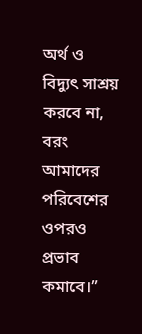অর্থ ও বিদ্যুৎ সাশ্রয় করবে না, বরং আমাদের পরিবেশের ওপরও প্রভাব কমাবে।”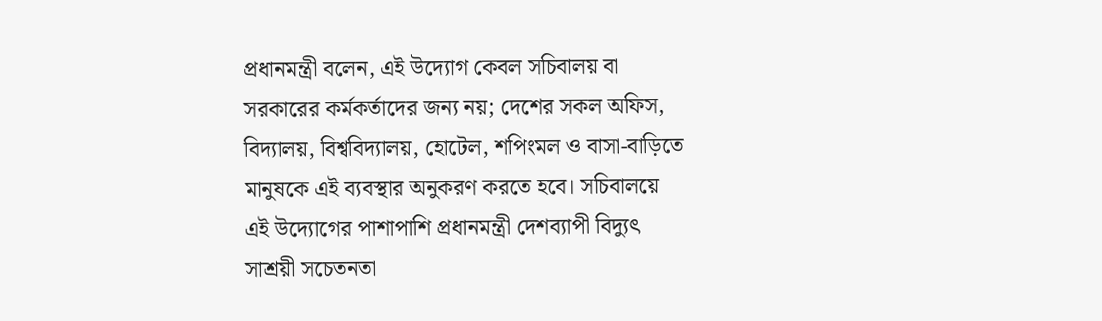প্রধানমন্ত্রী বলেন, এই উদ্যোগ কেবল সচিবালয় বা সরকারের কর্মকর্তাদের জন্য নয়; দেশের সকল অফিস, বিদ্যালয়, বিশ্ববিদ্যালয়, হোটেল, শপিংমল ও বাসা-বাড়িতে মানুষকে এই ব্যবস্থার অনুকরণ করতে হবে। সচিবালয়ে এই উদ্যোগের পাশাপাশি প্রধানমন্ত্রী দেশব্যাপী বিদ্যুৎ সাশ্রয়ী সচেতনতা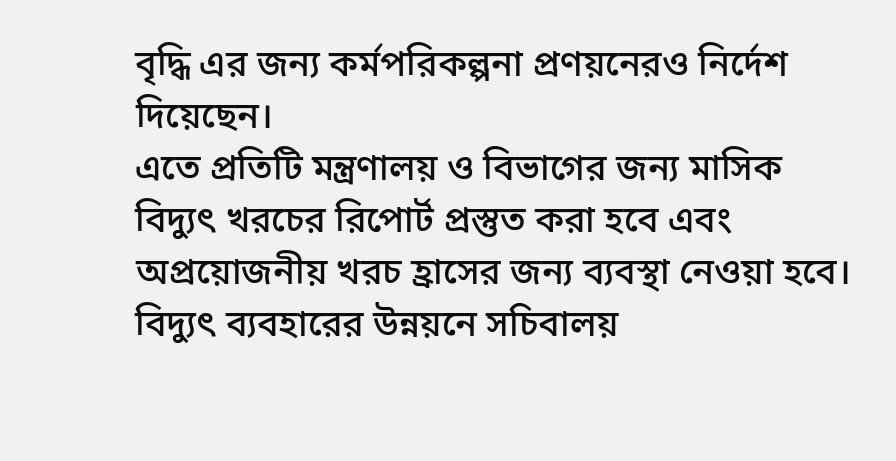বৃদ্ধি এর জন্য কর্মপরিকল্পনা প্রণয়নেরও নির্দেশ দিয়েছেন।
এতে প্রতিটি মন্ত্রণালয় ও বিভাগের জন্য মাসিক বিদ্যুৎ খরচের রিপোর্ট প্রস্তুত করা হবে এবং অপ্রয়োজনীয় খরচ হ্রাসের জন্য ব্যবস্থা নেওয়া হবে। বিদ্যুৎ ব্যবহারের উন্নয়নে সচিবালয়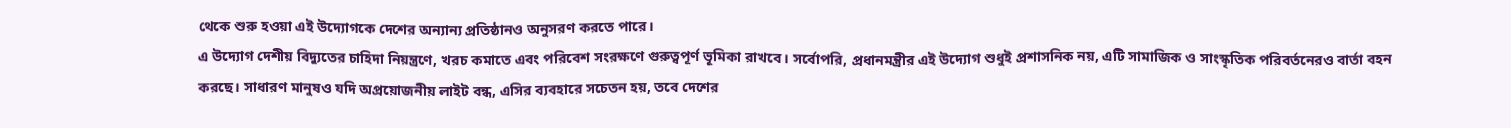থেকে শুরু হওয়া এই উদ্যোগকে দেশের অন্যান্য প্রতিষ্ঠানও অনুসরণ করতে পারে।
এ উদ্যোগ দেশীয় বিদ্যুতের চাহিদা নিয়ন্ত্রণে, খরচ কমাতে এবং পরিবেশ সংরক্ষণে গুরুত্বপূর্ণ ভূমিকা রাখবে। সর্বোপরি, প্রধানমন্ত্রীর এই উদ্যোগ শুধুই প্রশাসনিক নয়, এটি সামাজিক ও সাংস্কৃতিক পরিবর্তনেরও বার্তা বহন করছে। সাধারণ মানুষও যদি অপ্রয়োজনীয় লাইট বন্ধ, এসির ব্যবহারে সচেতন হয়, তবে দেশের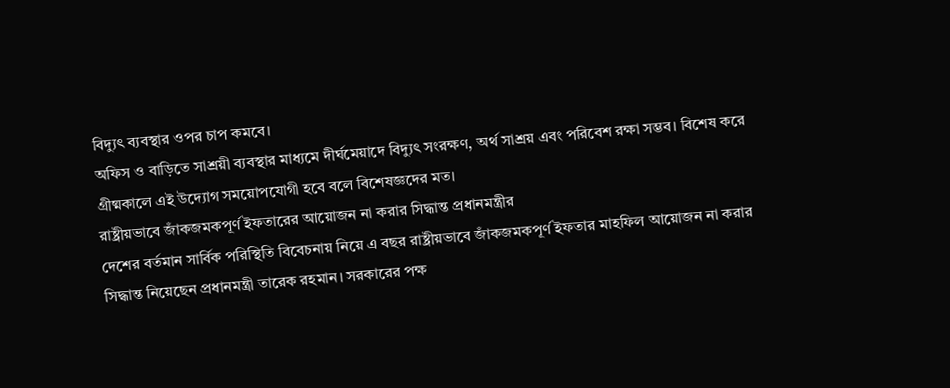বিদ্যুৎ ব্যবস্থার ওপর চাপ কমবে।
অফিস ও বাড়িতে সাশ্রয়ী ব্যবস্থার মাধ্যমে দীর্ঘমেয়াদে বিদ্যুৎ সংরক্ষণ, অর্থ সাশ্রয় এবং পরিবেশ রক্ষা সম্ভব। বিশেষ করে গ্রীষ্মকালে এই উদ্যোগ সময়োপযোগী হবে বলে বিশেষজ্ঞদের মত।
রাষ্ট্রীয়ভাবে জাঁকজমকপূর্ণ ইফতারের আয়োজন না করার সিদ্ধান্ত প্রধানমন্ত্রীর
দেশের বর্তমান সার্বিক পরিস্থিতি বিবেচনায় নিয়ে এ বছর রাষ্ট্রীয়ভাবে জাঁকজমকপূর্ণ ইফতার মাহফিল আয়োজন না করার সিদ্ধান্ত নিয়েছেন প্রধানমন্ত্রী তারেক রহমান। সরকারের পক্ষ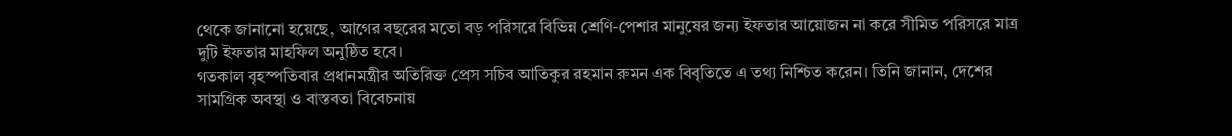থেকে জানানো হয়েছে, আগের বছরের মতো বড় পরিসরে বিভিন্ন শ্রেণি-পেশার মানুষের জন্য ইফতার আয়োজন না করে সীমিত পরিসরে মাত্র দুটি ইফতার মাহফিল অনুষ্ঠিত হবে।
গতকাল বৃহস্পতিবার প্রধানমন্ত্রীর অতিরিক্ত প্রেস সচিব আতিকুর রহমান রুমন এক বিবৃতিতে এ তথ্য নিশ্চিত করেন। তিনি জানান, দেশের সামগ্রিক অবস্থা ও বাস্তবতা বিবেচনায়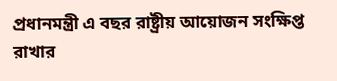প্রধানমন্ত্রী এ বছর রাষ্ট্রীয় আয়োজন সংক্ষিপ্ত রাখার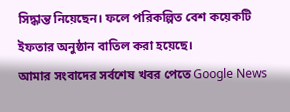সিদ্ধান্ত নিয়েছেন। ফলে পরিকল্পিত বেশ কয়েকটি ইফতার অনুষ্ঠান বাতিল করা হয়েছে।
আমার সংবাদের সর্বশেষ খবর পেতে Google News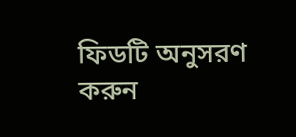ফিডটি অনুসরণ করুন